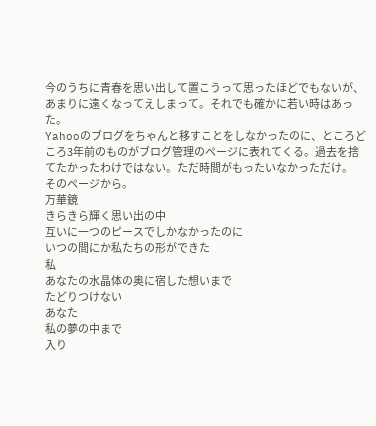今のうちに青春を思い出して置こうって思ったほどでもないが、あまりに遠くなってえしまって。それでも確かに若い時はあった。
Yahooのブログをちゃんと移すことをしなかったのに、ところどころ3年前のものがブログ管理のページに表れてくる。過去を捨てたかったわけではない。ただ時間がもったいなかっただけ。
そのページから。
万華鏡
きらきら輝く思い出の中
互いに一つのピースでしかなかったのに
いつの間にか私たちの形ができた
私
あなたの水晶体の奥に宿した想いまで
たどりつけない
あなた
私の夢の中まで
入り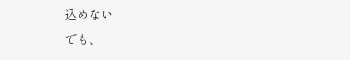込めない
でも、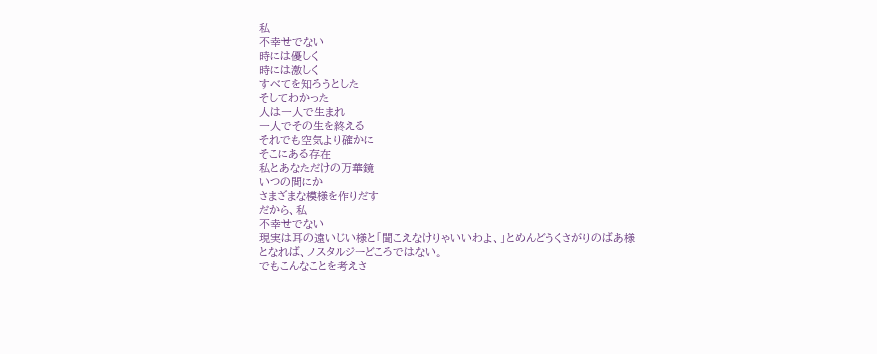私
不幸せでない
時には優しく
時には激しく
すべてを知ろうとした
そしてわかった
人は一人で生まれ
一人でその生を終える
それでも空気より確かに
そこにある存在
私とあなただけの万華鏡
いつの間にか
さまざまな模様を作りだす
だから、私
不幸せでない
現実は耳の遠いじい様と「聞こえなけりゃいいわよ、」とめんどうくさがりのばあ様となれば、ノスタルジーどころではない。
でもこんなことを考えさ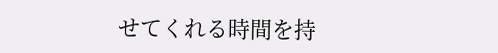せてくれる時間を持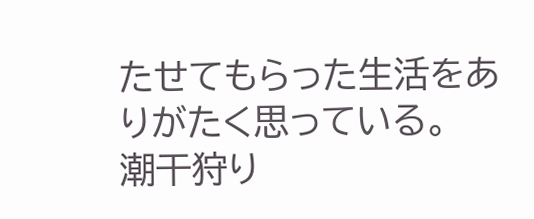たせてもらった生活をありがたく思っている。
潮干狩り